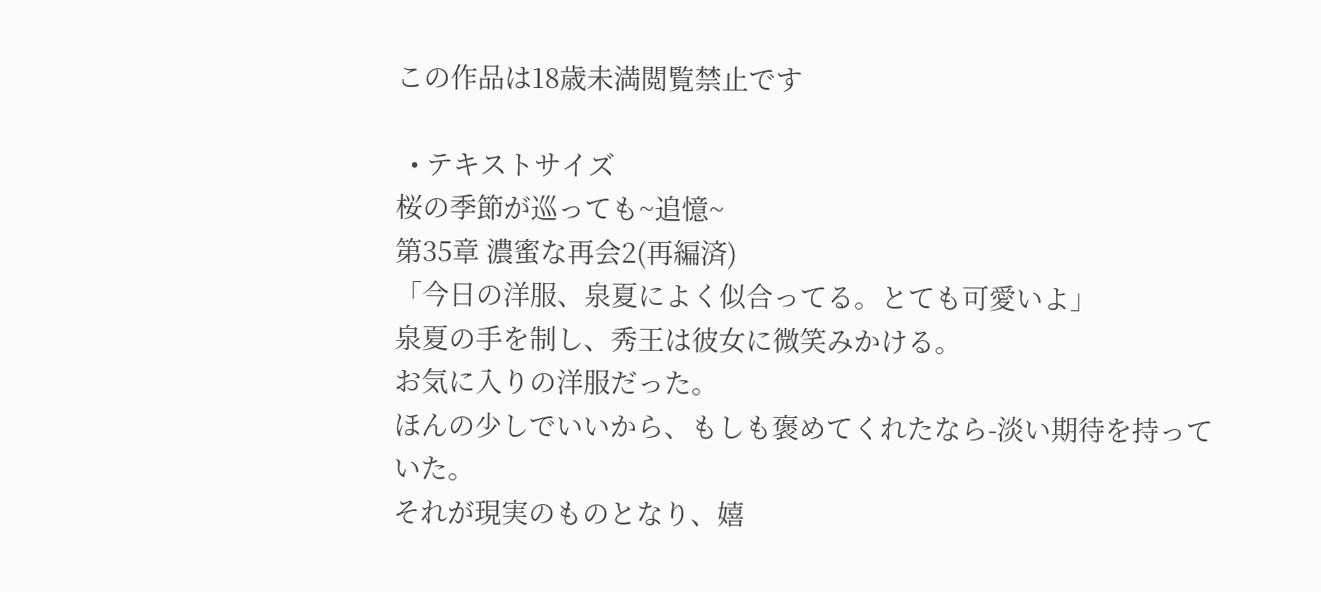この作品は18歳未満閲覧禁止です

  • テキストサイズ
桜の季節が巡っても~追憶~
第35章 濃蜜な再会2(再編済)
「今日の洋服、泉夏によく似合ってる。とても可愛いよ」
泉夏の手を制し、秀王は彼女に微笑みかける。
お気に入りの洋服だった。
ほんの少しでいいから、もしも褒めてくれたなら-淡い期待を持っていた。
それが現実のものとなり、嬉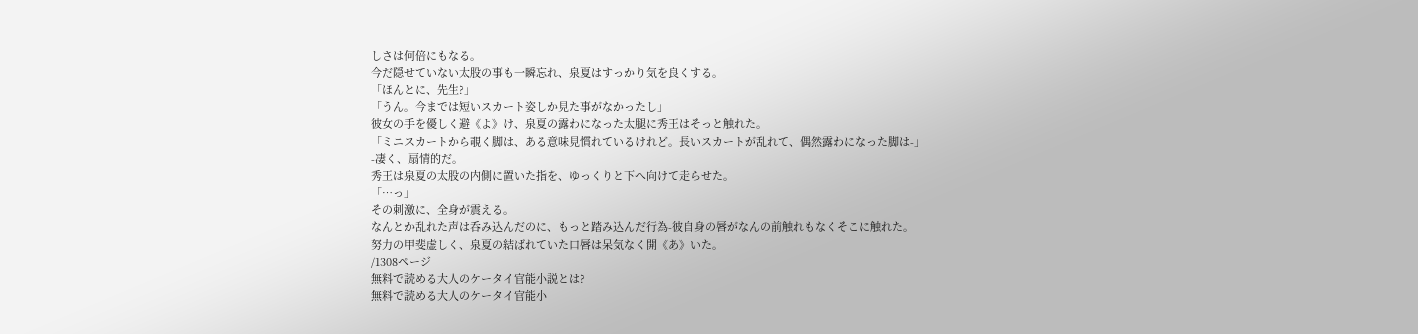しさは何倍にもなる。
今だ隠せていない太股の事も一瞬忘れ、泉夏はすっかり気を良くする。
「ほんとに、先生?」
「うん。今までは短いスカート姿しか見た事がなかったし」
彼女の手を優しく避《よ》け、泉夏の露わになった太腿に秀王はそっと触れた。
「ミニスカートから覗く脚は、ある意味見慣れているけれど。長いスカートが乱れて、偶然露わになった脚は-」
-凄く、扇情的だ。
秀王は泉夏の太股の内側に置いた指を、ゆっくりと下へ向けて走らせた。
「…っ」
その刺激に、全身が震える。
なんとか乱れた声は呑み込んだのに、もっと踏み込んだ行為-彼自身の唇がなんの前触れもなくそこに触れた。
努力の甲斐虚しく、泉夏の結ばれていた口唇は呆気なく開《あ》いた。
/1308ページ
無料で読める大人のケータイ官能小説とは?
無料で読める大人のケータイ官能小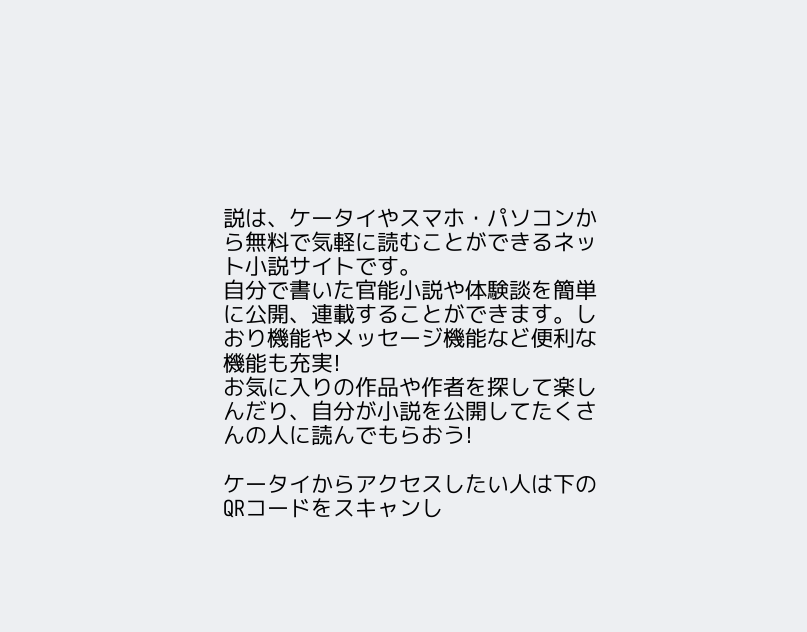説は、ケータイやスマホ・パソコンから無料で気軽に読むことができるネット小説サイトです。
自分で書いた官能小説や体験談を簡単に公開、連載することができます。しおり機能やメッセージ機能など便利な機能も充実!
お気に入りの作品や作者を探して楽しんだり、自分が小説を公開してたくさんの人に読んでもらおう!

ケータイからアクセスしたい人は下のQRコードをスキャンし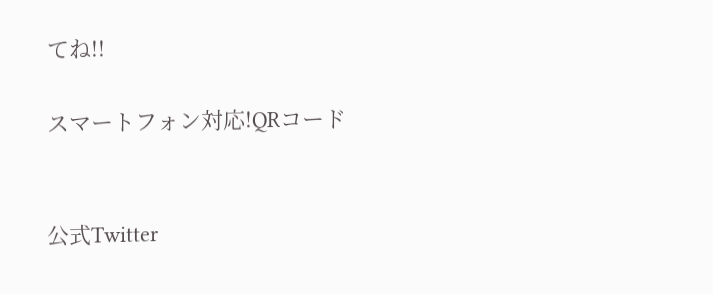てね!!

スマートフォン対応!QRコード


公式Twitter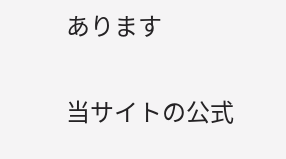あります

当サイトの公式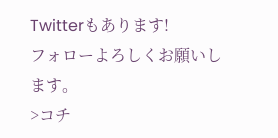Twitterもあります!
フォローよろしくお願いします。
>コチ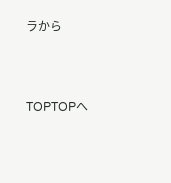ラから



TOPTOPへ